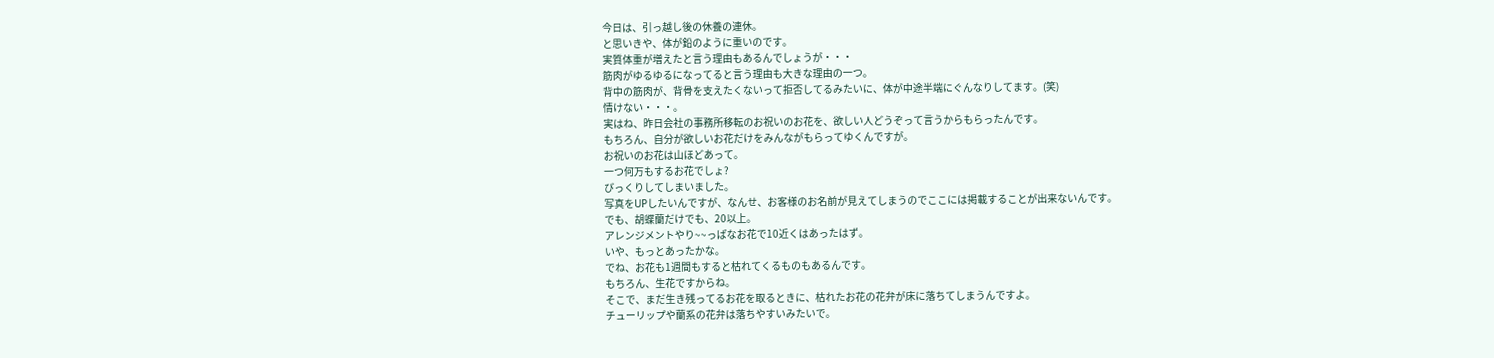今日は、引っ越し後の休養の連休。
と思いきや、体が鉛のように重いのです。
実質体重が増えたと言う理由もあるんでしょうが・・・
筋肉がゆるゆるになってると言う理由も大きな理由の一つ。
背中の筋肉が、背骨を支えたくないって拒否してるみたいに、体が中途半端にぐんなりしてます。(笑)
情けない・・・。
実はね、昨日会社の事務所移転のお祝いのお花を、欲しい人どうぞって言うからもらったんです。
もちろん、自分が欲しいお花だけをみんながもらってゆくんですが。
お祝いのお花は山ほどあって。
一つ何万もするお花でしょ?
びっくりしてしまいました。
写真をUPしたいんですが、なんせ、お客様のお名前が見えてしまうのでここには掲載することが出来ないんです。
でも、胡蝶蘭だけでも、20以上。
アレンジメントやり~~っぱなお花で10近くはあったはず。
いや、もっとあったかな。
でね、お花も1週間もすると枯れてくるものもあるんです。
もちろん、生花ですからね。
そこで、まだ生き残ってるお花を取るときに、枯れたお花の花弁が床に落ちてしまうんですよ。
チューリップや蘭系の花弁は落ちやすいみたいで。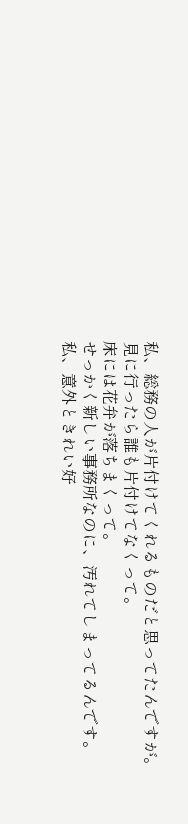私、総務の人が片付けてくれるものだと思ってたんですが。
見に行ったら誰も片付けてなくって。
床には花弁が落ちまくって。
せっかく新しい事務所なのに、汚れてしまってるんです。
私、意外ときれい好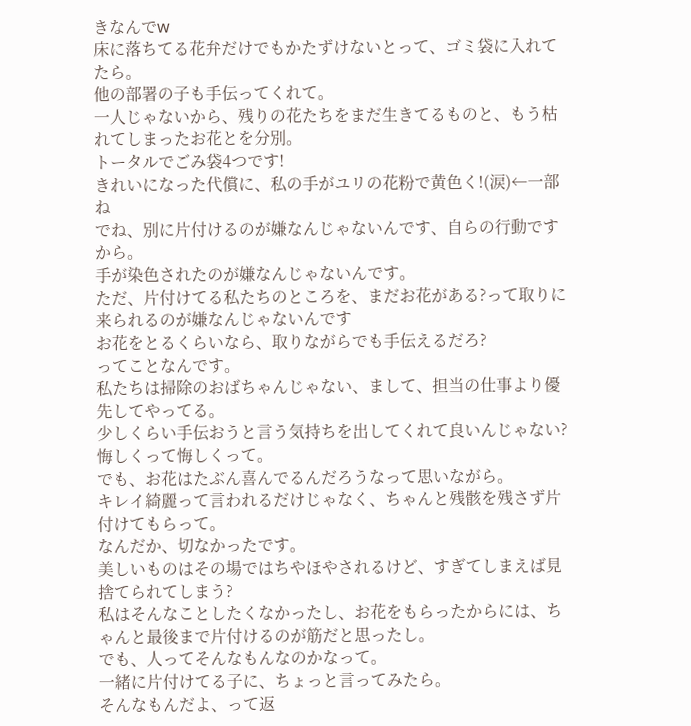きなんでw
床に落ちてる花弁だけでもかたずけないとって、ゴミ袋に入れてたら。
他の部署の子も手伝ってくれて。
一人じゃないから、残りの花たちをまだ生きてるものと、もう枯れてしまったお花とを分別。
トータルでごみ袋4つです!
きれいになった代償に、私の手がユリの花粉で黄色く!(涙)←一部ね
でね、別に片付けるのが嫌なんじゃないんです、自らの行動ですから。
手が染色されたのが嫌なんじゃないんです。
ただ、片付けてる私たちのところを、まだお花がある?って取りに来られるのが嫌なんじゃないんです
お花をとるくらいなら、取りながらでも手伝えるだろ?
ってことなんです。
私たちは掃除のおばちゃんじゃない、まして、担当の仕事より優先してやってる。
少しくらい手伝おうと言う気持ちを出してくれて良いんじゃない?
悔しくって悔しくって。
でも、お花はたぶん喜んでるんだろうなって思いながら。
キレイ綺麗って言われるだけじゃなく、ちゃんと残骸を残さず片付けてもらって。
なんだか、切なかったです。
美しいものはその場ではちやほやされるけど、すぎてしまえば見捨てられてしまう?
私はそんなことしたくなかったし、お花をもらったからには、ちゃんと最後まで片付けるのが筋だと思ったし。
でも、人ってそんなもんなのかなって。
一緒に片付けてる子に、ちょっと言ってみたら。
そんなもんだよ、って返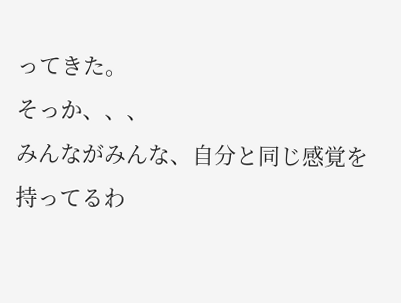ってきた。
そっか、、、
みんながみんな、自分と同じ感覚を持ってるわ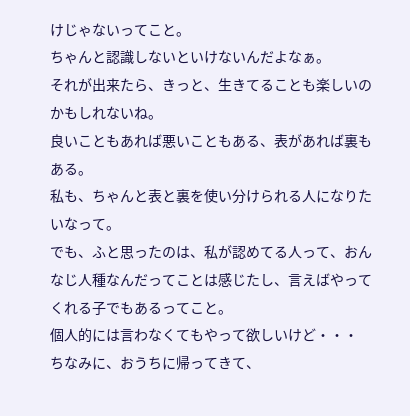けじゃないってこと。
ちゃんと認識しないといけないんだよなぁ。
それが出来たら、きっと、生きてることも楽しいのかもしれないね。
良いこともあれば悪いこともある、表があれば裏もある。
私も、ちゃんと表と裏を使い分けられる人になりたいなって。
でも、ふと思ったのは、私が認めてる人って、おんなじ人種なんだってことは感じたし、言えばやってくれる子でもあるってこと。
個人的には言わなくてもやって欲しいけど・・・
ちなみに、おうちに帰ってきて、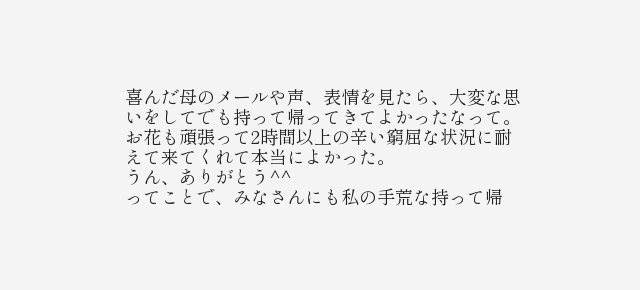喜んだ母のメールや声、表情を見たら、大変な思いをしてでも持って帰ってきてよかったなって。
お花も頑張って2時間以上の辛い窮屈な状況に耐えて来てくれて本当によかった。
うん、ありがとう^^
ってことで、みなさんにも私の手荒な持って帰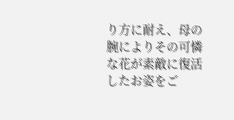り方に耐え、母の腕によりその可憐な花が素敵に復活したお姿をご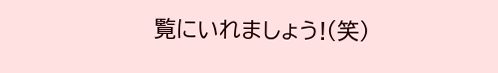覧にいれましょう!(笑)